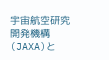宇宙航空研究開発機構(JAXA)と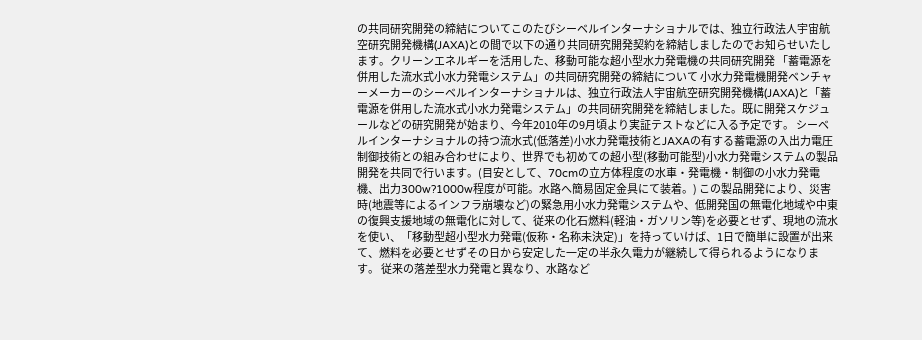の共同研究開発の締結についてこのたびシーベルインターナショナルでは、独立行政法人宇宙航空研究開発機構(JAXA)との間で以下の通り共同研究開発契約を締結しましたのでお知らせいたします。クリーンエネルギーを活用した、移動可能な超小型水力発電機の共同研究開発 「蓄電源を併用した流水式小水力発電システム」の共同研究開発の締結について 小水力発電機開発ベンチャーメーカーのシーベルインターナショナルは、独立行政法人宇宙航空研究開発機構(JAXA)と「蓄電源を併用した流水式小水力発電システム」の共同研究開発を締結しました。既に開発スケジュールなどの研究開発が始まり、今年2010年の9月頃より実証テストなどに入る予定です。 シーベルインターナショナルの持つ流水式(低落差)小水力発電技術とJAXAの有する蓄電源の入出力電圧制御技術との組み合わせにより、世界でも初めての超小型(移動可能型)小水力発電システムの製品開発を共同で行います。(目安として、70cmの立方体程度の水車・発電機・制御の小水力発電機、出力300w?1000w程度が可能。水路へ簡易固定金具にて装着。) この製品開発により、災害時(地震等によるインフラ崩壊など)の緊急用小水力発電システムや、低開発国の無電化地域や中東の復興支援地域の無電化に対して、従来の化石燃料(軽油・ガソリン等)を必要とせず、現地の流水を使い、「移動型超小型水力発電(仮称・名称未決定)」を持っていけば、1日で簡単に設置が出来て、燃料を必要とせずその日から安定した一定の半永久電力が継続して得られるようになります。 従来の落差型水力発電と異なり、水路など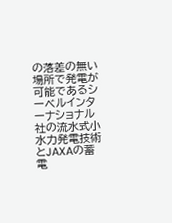の落差の無い場所で発電が可能であるシーベルインターナショナル社の流水式小水力発電技術とJAXAの蓄電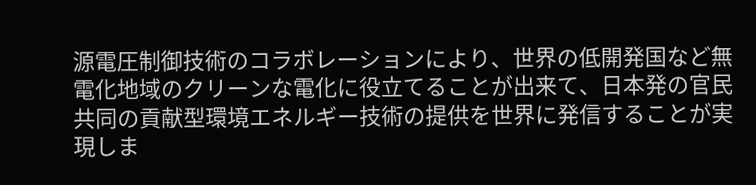源電圧制御技術のコラボレーションにより、世界の低開発国など無電化地域のクリーンな電化に役立てることが出来て、日本発の官民共同の貢献型環境エネルギー技術の提供を世界に発信することが実現しま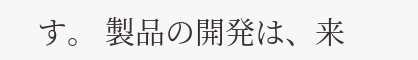す。 製品の開発は、来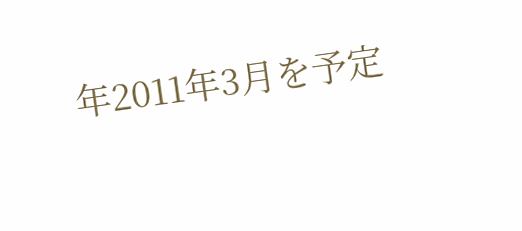年2011年3月を予定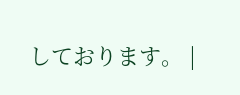しております。 |